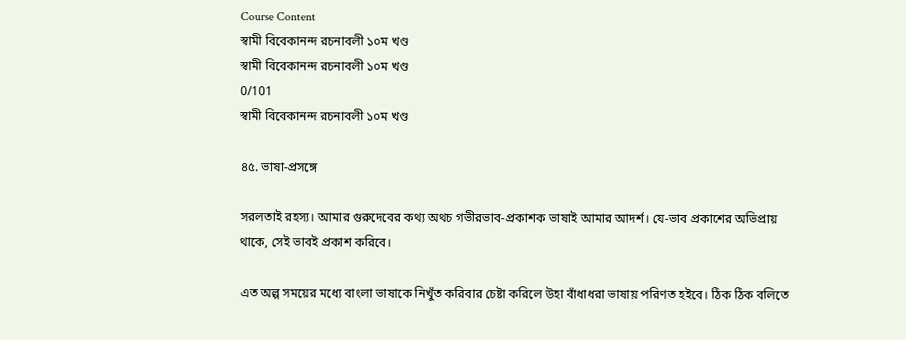Course Content
স্বামী বিবেকানন্দ রচনাবলী ১০ম খণ্ড
স্বামী বিবেকানন্দ রচনাবলী ১০ম খণ্ড
0/101
স্বামী বিবেকানন্দ রচনাবলী ১০ম খণ্ড

৪৫. ভাষা-প্রসঙ্গে

সরলতাই রহস্য। আমার গুরুদেবের কথ্য অথচ গভীরভাব-প্রকাশক ভাষাই আমার আদর্শ। যে-ভাব প্রকাশের অভিপ্রায় থাকে, সেই ভাবই প্রকাশ করিবে।

এত অল্প সময়ের মধ্যে বাংলা ভাষাকে নিখুঁত করিবার চেষ্টা করিলে উহা বাঁধাধরা ভাষায় পরিণত হইবে। ঠিক ঠিক বলিতে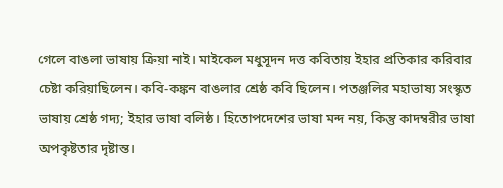গেলে বাঙলা ভাষায় ক্রিয়া নাই। মাইকেল মধুসূদন দত্ত কবিতায় ইহার প্রতিকার করিবার চেষ্টা করিয়াছিলেন। কবি-কঙ্কন বাঙলার শ্রেষ্ঠ কবি ছিলেন। পতঞ্জলির মহাভাষ্য সংস্কৃত ভাষায় শ্রেষ্ঠ গদ্য; ইহার ভাষা বলিষ্ঠ। হিতোপদেশের ভাষা মন্দ নয়, কিন্তু কাদম্বরীর ভাষা অপকৃষ্টতার দৃষ্টান্ত।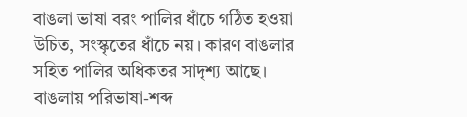বাঙলা ভাষা বরং পালির ধাঁচে গঠিত হওয়া উচিত, সংস্কৃতের ধাঁচে নয়। কারণ বাঙলার সহিত পালির অধিকতর সাদৃশ্য আছে। বাঙলায় পরিভাষা-শব্দ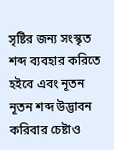সৃষ্টির জন্য সংস্কৃত শব্দ ব্যবহার করিতে হইবে এবং নূতন নূতন শব্দ উদ্ভাবন করিবার চেষ্টাও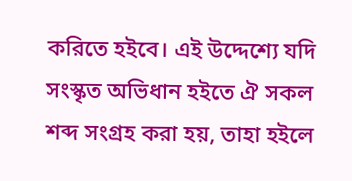করিতে হইবে। এই উদ্দেশ্যে যদি সংস্কৃত অভিধান হইতে ঐ সকল শব্দ সংগ্রহ করা হয়, তাহা হইলে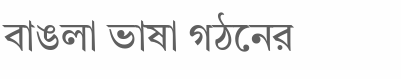বাঙলা ভাষা গঠনের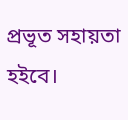প্রভূত সহায়তা হইবে।